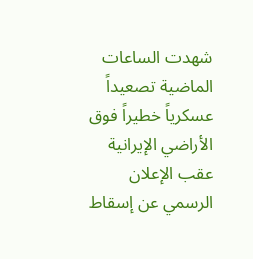شهدت الساعات الماضية تصعيداً عسكرياً خطيراً فوق الأراضي الإيرانية عقب الإعلان الرسمي عن إسقاط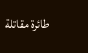طائرة مقاتلة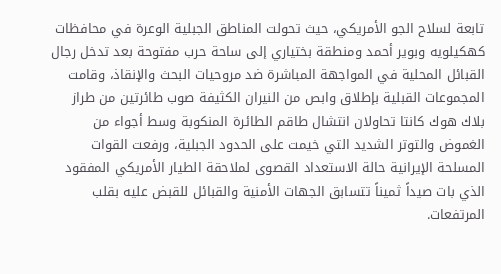تابعة لسلاح الجو الأمريكي، حيث تحولت المناطق الجبلية الوعرة في محافظات كهكيلويه وبوير أحمد ومنطقة بختياري إلى ساحة حرب مفتوحة بعد تدخل رجال القبائل المحلية في المواجهة المباشرة ضد مروحيات البحث والإنقاذ، وقامت المجموعات القبلية بإطلاق وابص من النيران الكثيفة صوب طائرتين من طراز بلاك هوك كانتا تحاولان انتشال طاقم الطائرة المنكوبة وسط أجواء من الغموض والتوتر الشديد التي خيمت على الحدود الجبلية، ورفعت القوات المسلحة الإيرانية حالة الاستعداد القصوى لملاحقة الطيار الأمريكي المفقود الذي بات صيداً ثميناً تتسابق الجهات الأمنية والقبائل للقبض عليه بقلب المرتفعات.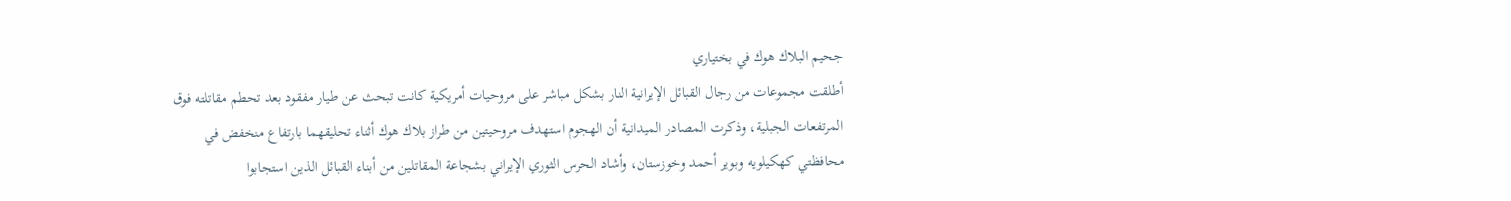جحيم البلاك هوك في بختياري
أطلقت مجموعات من رجال القبائل الإيرانية النار بشكل مباشر على مروحيات أمريكية كانت تبحث عن طيار مفقود بعد تحطم مقاتلته فوق المرتفعات الجبلية، وذكرت المصادر الميدانية أن الهجوم استهدف مروحيتين من طراز بلاك هوك أثناء تحليقهما بارتفاع منخفض في محافظتي كهكيلويه وبوير أحمد وخوزستان، وأشاد الحرس الثوري الإيراني بشجاعة المقاتلين من أبناء القبائل الذين استجابوا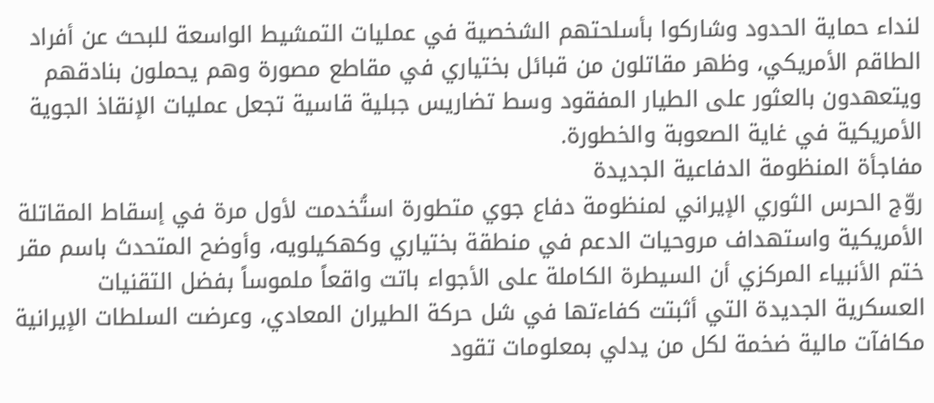لنداء حماية الحدود وشاركوا بأسلحتهم الشخصية في عمليات التمشيط الواسعة للبحث عن أفراد الطاقم الأمريكي، وظهر مقاتلون من قبائل بختياري في مقاطع مصورة وهم يحملون بنادقهم ويتعهدون بالعثور على الطيار المفقود وسط تضاريس جبلية قاسية تجعل عمليات الإنقاذ الجوية الأمريكية في غاية الصعوبة والخطورة.
مفاجأة المنظومة الدفاعية الجديدة
روّج الحرس الثوري الإيراني لمنظومة دفاع جوي متطورة استُخدمت لأول مرة في إسقاط المقاتلة الأمريكية واستهداف مروحيات الدعم في منطقة بختياري وكهكيلويه، وأوضح المتحدث باسم مقر ختم الأنبياء المركزي أن السيطرة الكاملة على الأجواء باتت واقعاً ملموساً بفضل التقنيات العسكرية الجديدة التي أثبتت كفاءتها في شل حركة الطيران المعادي، وعرضت السلطات الإيرانية مكافآت مالية ضخمة لكل من يدلي بمعلومات تقود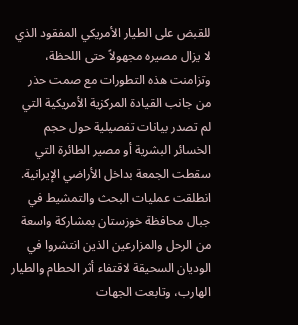للقبض على الطيار الأمريكي المفقود الذي لا يزال مصيره مجهولاً حتى اللحظة، وتزامنت هذه التطورات مع صمت حذر من جانب القيادة المركزية الأمريكية التي لم تصدر بيانات تفصيلية حول حجم الخسائر البشرية أو مصير الطائرة التي سقطت الجمعة بداخل الأراضي الإيرانية.
انطلقت عمليات البحث والتمشيط في جبال محافظة خوزستان بمشاركة واسعة من الرحل والمزارعين الذين انتشروا في الوديان السحيقة لاقتفاء أثر الحطام والطيار الهارب، وتابعت الجهات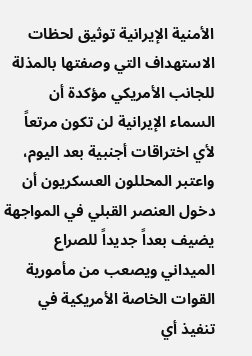الأمنية الإيرانية توثيق لحظات الاستهداف التي وصفتها بالمذلة للجانب الأمريكي مؤكدة أن السماء الإيرانية لن تكون مرتعاً لأي اختراقات أجنبية بعد اليوم، واعتبر المحللون العسكريون أن دخول العنصر القبلي في المواجهة يضيف بعداً جديداً للصراع الميداني ويصعب من مأمورية القوات الخاصة الأمريكية في تنفيذ أي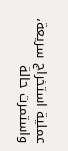عملية استخراج سريعة، واستمرت حالة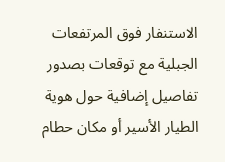الاستنفار فوق المرتفعات الجبلية مع توقعات بصدور تفاصيل إضافية حول هوية الطيار الأسير أو مكان حطام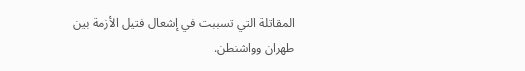المقاتلة التي تسببت في إشعال فتيل الأزمة بين طهران وواشنطن.